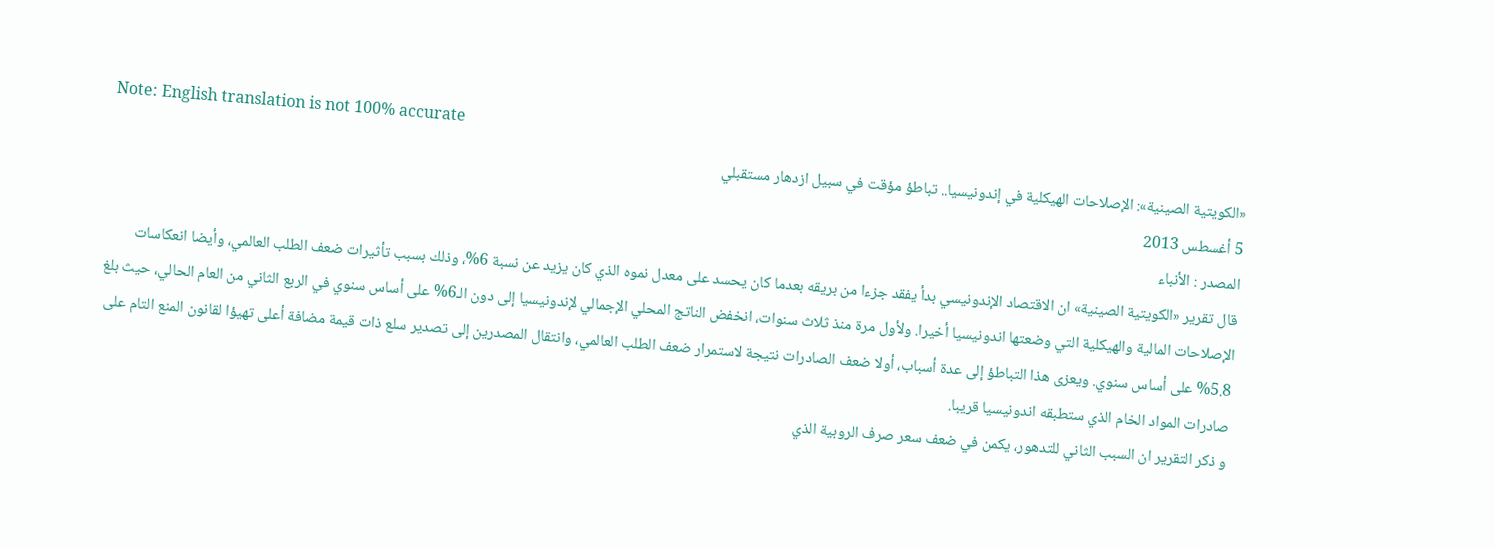Note: English translation is not 100% accurate
«الكويتية الصينية»: الإصلاحات الهيكلية في إندونيسيا.. تباطؤ مؤقت في سبيل ازدهار مستقبلي
5 أغسطس 2013
المصدر : الأنباء
قال تقرير «الكويتية الصينية» ان الاقتصاد الإندونيسي بدأ يفقد جزءا من بريقه بعدما كان يحسد على معدل نموه الذي كان يزيد عن نسبة 6%، وذلك بسبب تأثيرات ضعف الطلب العالمي، وأيضا انعكاسات الإصلاحات المالية والهيكلية التي وضعتها اندونيسيا أخيرا. ولأول مرة منذ ثلاث سنوات، انخفض الناتج المحلي الإجمالي لإندونيسيا إلى دون الـ6% على أساس سنوي في الربع الثاني من العام الحالي، حيث بلغ 5.8% على أساس سنوي. ويعزى هذا التباطؤ إلى عدة أسباب، أولا ضعف الصادرات نتيجة لاستمرار ضعف الطلب العالمي، وانتقال المصدرين إلى تصدير سلع ذات قيمة مضافة أعلى تهيؤا لقانون المنع التام على صادرات المواد الخام الذي ستطبقه اندونيسيا قريبا.
و ذكر التقرير ان السبب الثاني للتدهور، يكمن في ضعف سعر صرف الروبية الذي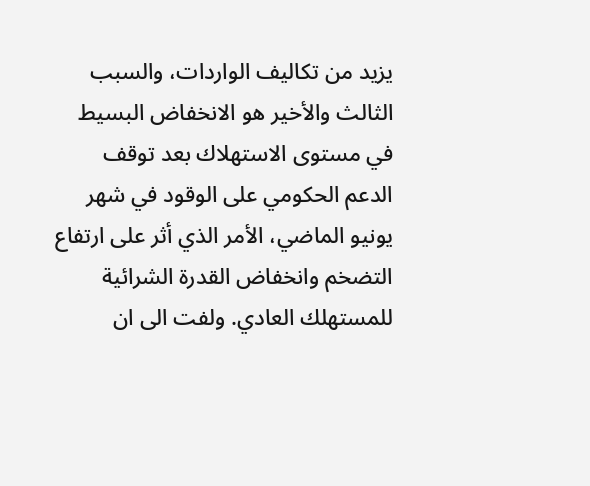يزيد من تكاليف الواردات، والسبب الثالث والأخير هو الانخفاض البسيط في مستوى الاستهلاك بعد توقف الدعم الحكومي على الوقود في شهر يونيو الماضي، الأمر الذي أثر على ارتفاع التضخم وانخفاض القدرة الشرائية للمستهلك العادي. ولفت الى ان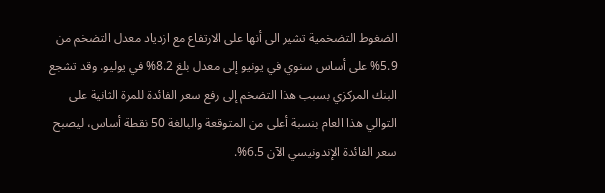الضغوط التضخمية تشير الى أنها على الارتفاع مع ازدياد معدل التضخم من 5.9% على أساس سنوي في يونيو إلى معدل بلغ 8.2% في يوليو. وقد تشجع البنك المركزي بسبب هذا التضخم إلى رفع سعر الفائدة للمرة الثانية على التوالي هذا العام بنسبة أعلى من المتوقعة والبالغة 50 نقطة أساس، ليصبح سعر الفائدة الإندونيسي الآن 6.5%.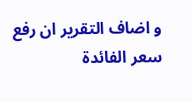و اضاف التقرير ان رفع سعر الفائدة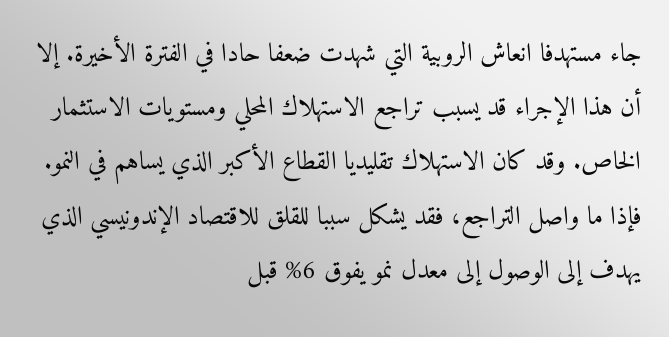جاء مستهدفا انعاش الروبية التي شهدت ضعفا حادا في الفترة الأخيرة. إلا أن هذا الإجراء قد يسبب تراجع الاستهلاك المحلي ومستويات الاستثمار الخاص. وقد كان الاستهلاك تقليديا القطاع الأكبر الذي يساهم في النمو. فإذا ما واصل التراجع، فقد يشكل سببا للقلق للاقتصاد الإندونيسي الذي يهدف إلى الوصول إلى معدل نمو يفوق 6% قبل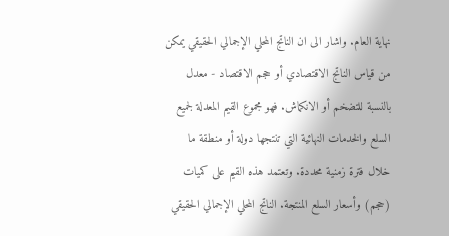نهاية العام. واشار الى ان الناتج المحلي الإجمالي الحقيقي يمكن من قياس الناتج الاقتصادي أو حجم الاقتصاد - معدل بالنسبة للتضخم أو الانكماش. فهو مجموع القيم المعدلة لجميع السلع والخدمات النهائية التي تنتجها دولة أو منطقة ما خلال فترة زمنية محددة. وتعتمد هذه القيم على كميات (حجم) وأسعار السلع المنتجة. الناتج المحلي الإجمالي الحقيقي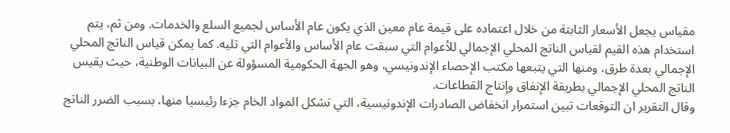مقياس يجعل الأسعار الثابتة من خلال اعتماده على قيمة عام معين الذي يكون عام الأساس لجميع السلع والخدمات. ومن ثم، يتم استخدام هذه القيم لقياس الناتج المحلي الإجمالي للأعوام التي سبقت عام الأساس والأعوام التي تليه. كما يمكن قياس الناتج المحلي الإجمالي بعدة طرق، ومنها التي يتبعها مكتب الإحصاء الإندونيسي، وهو الجهة الحكومية المسؤولة عن البيانات الوطنية، حيث يقيس الناتج المحلي الإجمالي بطريقة الإنفاق وإنتاج القطاعات.
وقال التقرير ان التوقعات تبين استمرار انخفاض الصادرات الإندونيسية، التي تشكل المواد الخام جزءا رئيسيا منها، بسبب الضرر الناتج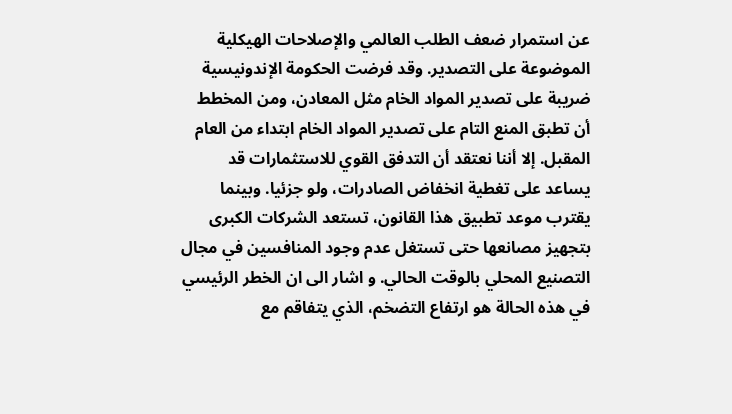عن استمرار ضعف الطلب العالمي والإصلاحات الهيكلية الموضوعة على التصدير. وقد فرضت الحكومة الإندونيسية ضريبة على تصدير المواد الخام مثل المعادن، ومن المخطط أن تطبق المنع التام على تصدير المواد الخام ابتداء من العام المقبل. إلا أننا نعتقد أن التدفق القوي للاستثمارات قد يساعد على تغطية انخفاض الصادرات، ولو جزئيا. وبينما يقترب موعد تطبيق هذا القانون، تستعد الشركات الكبرى بتجهيز مصانعها حتى تستغل عدم وجود المنافسين في مجال التصنيع المحلي بالوقت الحالي. و اشار الى ان الخطر الرئيسي في هذه الحالة هو ارتفاع التضخم، الذي يتفاقم مع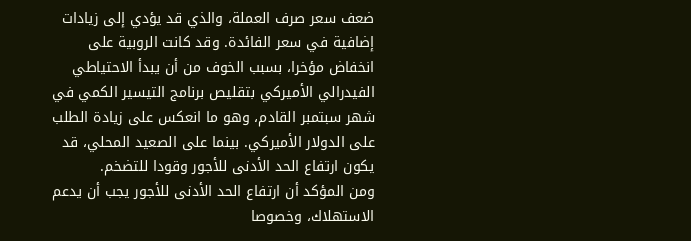ضعف سعر صرف العملة، والذي قد يؤدي إلى زيادات إضافية في سعر الفائدة. وقد كانت الروبية على انخفاض مؤخرا، بسبب الخوف من أن يبدأ الاحتياطي الفيدرالي الأميركي بتقليص برنامج التيسير الكمي في شهر سبتمبر القادم، وهو ما انعكس على زيادة الطلب على الدولار الأميركي. بينما على الصعيد المحلي، قد يكون ارتفاع الحد الأدنى للأجور وقودا للتضخم.
ومن المؤكد أن ارتفاع الحد الأدنى للأجور يجب أن يدعم الاستهلاك، وخصوصا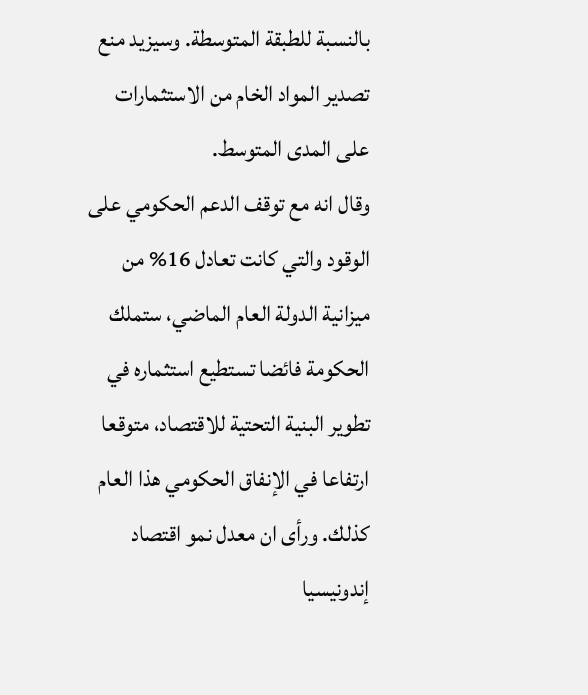بالنسبة للطبقة المتوسطة. وسيزيد منع تصدير المواد الخام من الاستثمارات على المدى المتوسط.
وقال انه مع توقف الدعم الحكومي على الوقود والتي كانت تعادل 16% من ميزانية الدولة العام الماضي، ستملك الحكومة فائضا تستطيع استثماره في تطوير البنية التحتية للاقتصاد، متوقعا ارتفاعا في الإنفاق الحكومي هذا العام كذلك. ورأى ان معدل نمو اقتصاد إندونيسيا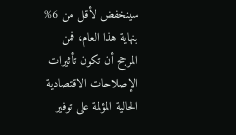سينخفض لأقل من 6% بنهاية هذا العام، فمن المرجح أن تكون تأثيرات الإصلاحات الاقتصادية الحالية المؤلمة على توفير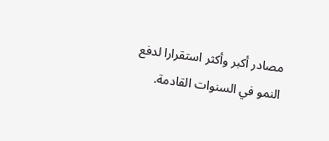مصادر أكبر وأكثر استقرارا لدفع النمو في السنوات القادمة.